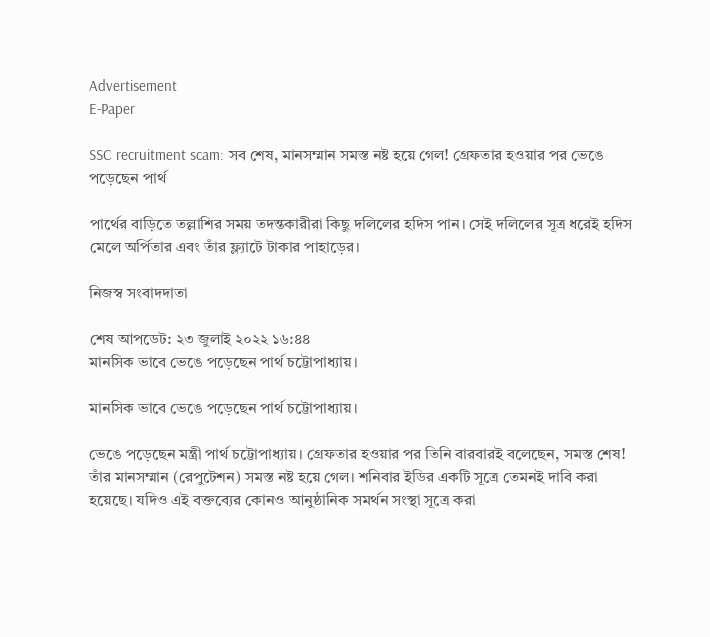Advertisement
E-Paper

SSC recruitment scam: সব শেষ, মানসম্মান সমস্ত নষ্ট হয়ে গেল! গ্রেফতার হওয়ার পর ভেঙে পড়েছেন পার্থ

পার্থের বাড়িতে তল্লাশির সময় তদন্তকারীরা কিছু দলিলের হদিস পান। সেই দলিলের সূত্র ধরেই হদিস মেলে অর্পিতার এবং তাঁর ফ্ল্যাটে টাকার পাহাড়ের।

নিজস্ব সংবাদদাতা

শেষ আপডেট: ২৩ জুলাই ২০২২ ১৬:৪৪
মানসিক ভাবে ভেঙে পড়েছেন পার্থ চট্টোপাধ্যায়।

মানসিক ভাবে ভেঙে পড়েছেন পার্থ চট্টোপাধ্যায়।

ভেঙে পড়েছেন মন্ত্রী পার্থ চট্টোপাধ্যায়। গ্রেফতার হওয়ার পর তিনি বারবারই বলেছেন, সমস্ত শেষ! তাঁর মানসম্মান (রেপুটেশন) সমস্ত নষ্ট হয়ে গেল। শনিবার ইডির একটি সূত্রে তেমনই দাবি করা হয়েছে। যদিও এই বক্তব্যের কোনও আনুষ্ঠানিক সমর্থন সংস্থা সূত্রে করা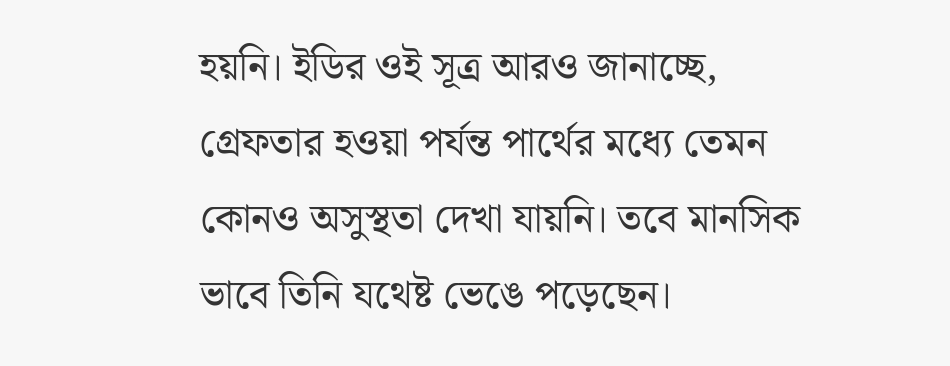হয়নি। ইডির ওই সূত্র আরও জানাচ্ছে, গ্রেফতার হওয়া পর্যন্ত পার্থের মধ্যে তেমন কোনও অসুস্থতা দেখা যায়নি। তবে মানসিক ভাবে তিনি যথেষ্ট ভেঙে পড়েছেন।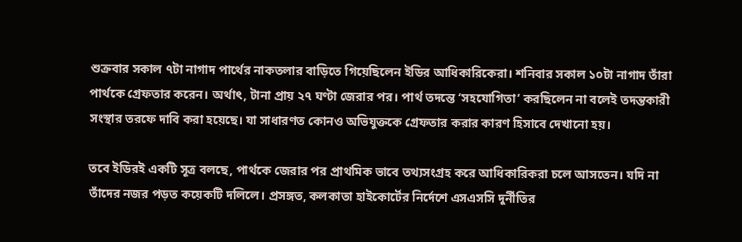শুক্রবার সকাল ৭টা নাগাদ পার্থের নাকতলার বাড়িতে গিয়েছিলেন ইডির আধিকারিকেরা। শনিবার সকাল ১০টা নাগাদ তাঁরা পার্থকে গ্রেফতার করেন। অর্থাৎ, টানা প্রায় ২৭ ঘণ্টা জেরার পর। পার্থ তদন্তে ‘সহযোগিতা’ করছিলেন না বলেই তদন্তকারী সংস্থার তরফে দাবি করা হয়েছে। যা সাধারণত কোনও অভিযুক্তকে গ্রেফতার করার কারণ হিসাবে দেখানো হয়।

তবে ইডিরই একটি সূত্র বলছে, পার্থকে জেরার পর প্রাথমিক ভাবে তথ্যসংগ্রহ করে আধিকারিকরা চলে আসতেন। যদি না তাঁদের নজর পড়ত কয়েকটি দলিলে। প্রসঙ্গত, কলকাতা হাইকোর্টের নির্দেশে এসএসসি দুর্নীতির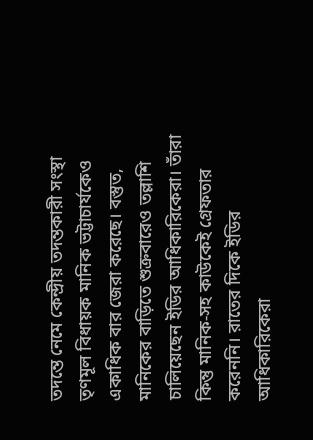তদন্তে নেমে কেন্দ্রীয় তদন্তকারী সংস্থা তৃণমূল বিধায়ক মানিক ভট্টাচার্যকেও একাধিক বার জেরা করেছে। বস্তুত, মানিকের বাড়িতে শুক্রবারেও তল্লাশি চালিয়েছেন ইডির আধিকারিকেরা। তাঁরা কিন্তু মানিক-সহ কাউকেই গ্রেফতার করেননি। রাতের দিকে ইডির আধিকারিকেরা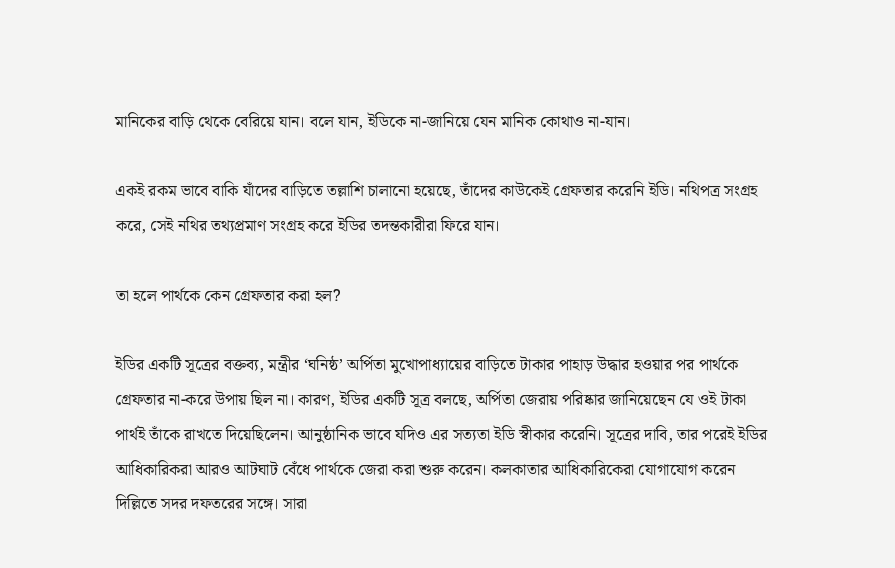মানিকের বাড়ি থেকে বেরিয়ে যান। বলে যান, ইডিকে না-জানিয়ে যেন মানিক কোথাও না-যান।

একই রকম ভাবে বাকি যাঁদের বাড়িতে তল্লাশি চালানো হয়েছে, তাঁদের কাউকেই গ্রেফতার করেনি ইডি। নথিপত্র সংগ্রহ করে, সেই নথির তথ্যপ্রমাণ সংগ্রহ করে ইডির তদন্তকারীরা ফিরে যান।

তা হলে পার্থকে কেন গ্রেফতার করা হল?

ইডির একটি সূত্রের বক্তব্য, মন্ত্রীর ‘ঘনিষ্ঠ’ অর্পিতা মুখোপাধ্যায়ের বাড়িতে টাকার পাহাড় উদ্ধার হওয়ার পর পার্থকে গ্রেফতার না-করে উপায় ছিল না। কারণ, ইডির একটি সূত্র বলছে, অর্পিতা জেরায় পরিষ্কার জানিয়েছেন যে ওই টাকা পার্থই তাঁকে রাখতে দিয়েছিলেন। আনুষ্ঠানিক ভাবে যদিও এর সত্যতা ইডি স্বীকার করেনি। সূত্রের দাবি, তার পরেই ইডির আধিকারিকরা আরও আটঘাট বেঁধে পার্থকে জেরা করা শুরু করেন। কলকাতার আধিকারিকেরা যোগাযোগ করেন দিল্লিতে সদর দফতরের সঙ্গে। সারা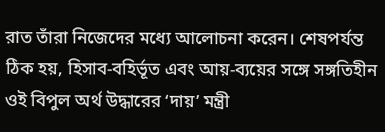রাত তাঁরা নিজেদের মধ্যে আলোচনা করেন। শেষপর্যন্ত ঠিক হয়, হিসাব-বহির্ভূত এবং আয়-ব্যয়ের সঙ্গে সঙ্গতিহীন ওই বিপুল অর্থ উদ্ধারের ‘দায়’ মন্ত্রী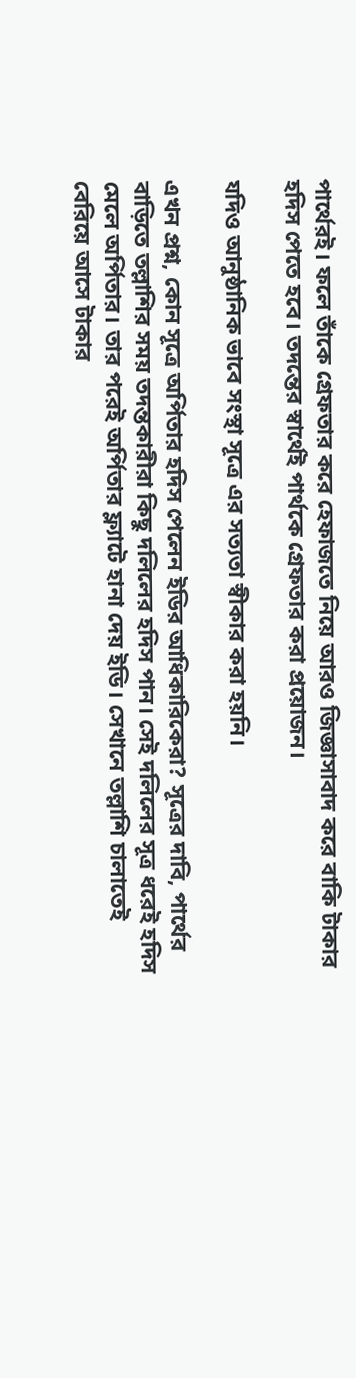পার্থেরই। ফলে তাঁকে গ্রেফতার করে হেফাজতে নিয়ে আরও জিজ্ঞাসাবাদ করে বাকি টাকার হদিস পেতে হবে। তদন্তের স্বার্থেই পার্থকে গ্রেফতার করা প্রয়োজন।

যদিও আনুষ্ঠানিক ভাবে সংস্থা সূত্রে এর সত্যতা স্বীকার করা হয়নি।

এখন প্রশ্ন, কোন সূত্রে অর্পিতার হদিস পেলেন ইডির আধিকারিকেরা? সূত্রের দাবি, পার্থের বাড়িতে তল্লাশির সময় তদন্তকারীরা কিছু দলিলের হদিস পান। সেই দলিলের সূত্র ধরেই হদিস মেলে অর্পিতার। তার পরেই অর্পিতার ফ্ল্যাটে হানা দেয় ইডি। সেখানে তল্লাশি চালাতেই বেরিয়ে আসে টাকার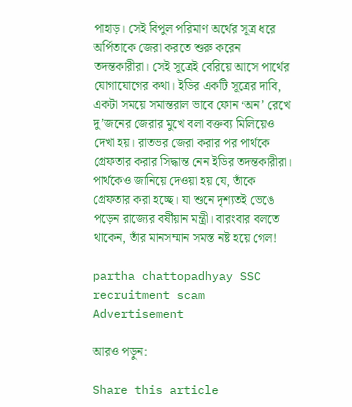পাহাড়। সেই বিপুল পরিমাণ অর্থের সূত্র ধরে অর্পিতাকে জেরা করতে শুরু করেন তদন্তকারীরা। সেই সূত্রেই বেরিয়ে আসে পার্থের যোগাযোগের কথা। ইডির একটি সূত্রের দাবি, একটা সময়ে সমান্তরাল ভাবে ফোন ‘অন’ রেখে দু’জনের জেরার মুখে বলা বক্তব্য মিলিয়েও দেখা হয়। রাতভর জেরা করার পর পার্থকে গ্রেফতার করার সিদ্ধান্ত নেন ইডির তদন্তকারীরা। পার্থকেও জানিয়ে দেওয়া হয় যে, তাঁকে গ্রেফতার করা হচ্ছে। যা শুনে দৃশ্যতই ভেঙে পড়েন রাজ্যের বর্ষীয়ান মন্ত্রী। বারংবার বলতে থাকেন, তাঁর মানসম্মান সমস্ত নষ্ট হয়ে গেল!

partha chattopadhyay SSC recruitment scam
Advertisement

আরও পড়ুন:

Share this article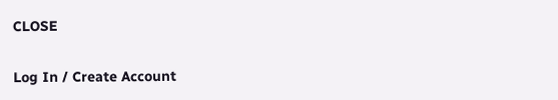CLOSE

Log In / Create Account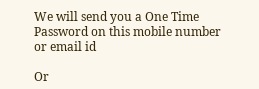We will send you a One Time Password on this mobile number or email id

Or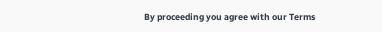By proceeding you agree with our Terms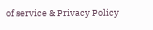of service & Privacy Policy